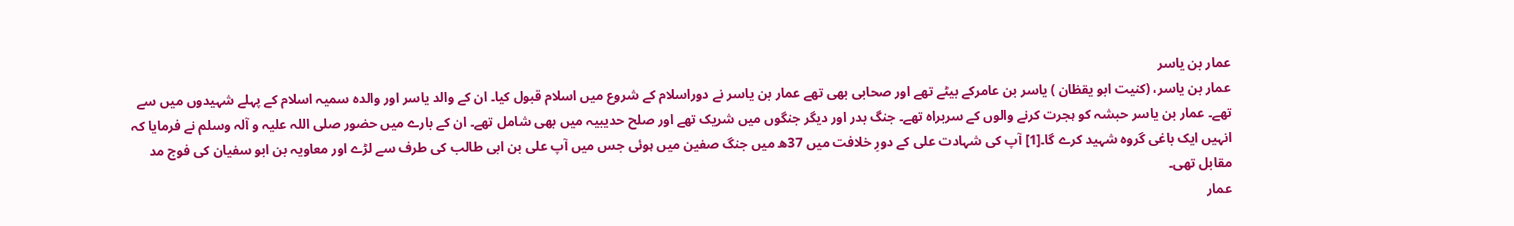عمار بن یاسر
عمار بن یاسر، (کنیت ابو یقظان ) یاسر بن عامرکے بیٹے تھے اور صحابی بھی تھے عمار بن یاسر نے دوراسلام کے شروع میں اسلام قبول کیا۔ ان کے والد یاسر اور والدہ سمیہ اسلام کے پہلے شہیدوں میں سے تھے۔ عمار بن یاسر حبشہ کو ہجرت کرنے والوں کے سربراہ تھے۔ جنگ بدر اور دیگر جنگوں میں شریک تھے اور صلح حدیبیہ میں بھی شامل تھے۔ ان کے بارے میں حضور صلی اللہ علیہ و آلہ وسلم نے فرمایا کہ انہیں ایک باغی گروہ شہید کرے گا۔[1] آپ کی شہادت علی کے دورِ خلافت میں 37ھ میں جنگ صفین میں ہوئی جس میں آپ علی بن ابی طالب کی طرف سے لڑے اور معاویہ بن ابو سفیان کی فوج مد مقابل تھی۔
عمار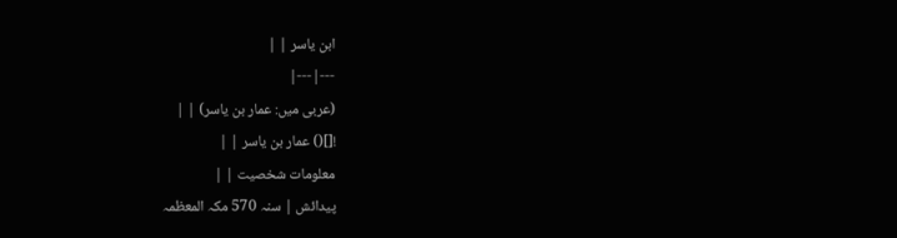ابن یاسر | |
---|---|
(عربی میں: عمار بن ياسر) | |
![]() عمار بن یاسر | |
معلومات شخصیت | |
پیدائش | سنہ 570 مکہ المعظمہ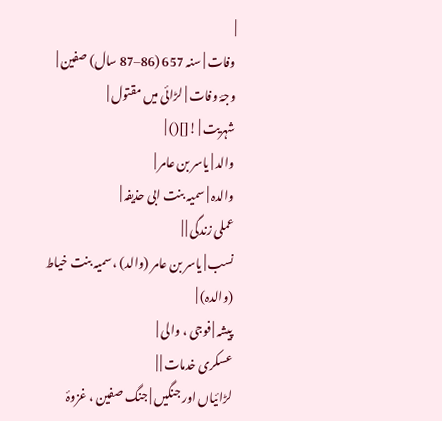|
وفات | سنہ 657 (86–87 سال) صفین |
وجۂ وفات | لڑائی میں مقتول |
شہریت | ![]() |
والد | یاسر بن عامر |
والدہ | سمیہ بنت ابی حذیفہ |
عملی زندگی | |
نسب | یاسر بن عامر (والد) ، سمیہ بنت خیاط (والدہ) |
پیشہ | فوجی ، والی |
عسکری خدمات | |
لڑائیاں اور جنگیں | جنگ صفین ، غزوۂ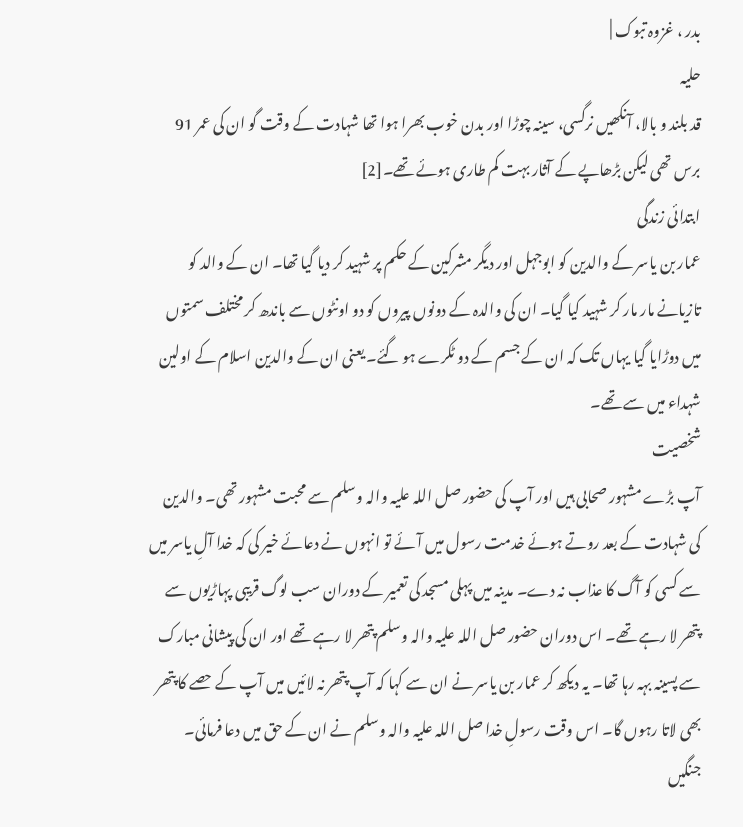بدر ، غزوہ تبوک |
حلیہ
قد بلند و بالا، آنکھیں نرگسی، سینہ چوڑا اور بدن خوب بھرا ہوا تھا شہادت کے وقت گو ان کی عمر 91 برس تھی لیکن بڑھاپے کے آثار بہت کم طاری ہوئے تھے۔[2]
ابتدائی زندگی
عمار بن یاسر کے والدین کو ابوجہل اور دیگر مشرکین کے حکم پر شہید کر دیا گیا تھا۔ ان کے والد کو تازیانے مار مار کر شہید کیا گیا۔ ان کی والدہ کے دونوں پیروں کو دو اونٹوں سے باندھ کر مختلف سمتوں میں دوڑایا گیا یہاں تک کہ ان کے جسم کے دو ٹکرے ہو گئے۔ یعنی ان کے والدین اسلام کے اولین شہداء میں سے تھے۔
شخصیت
آپ بڑے مشہور صحابی ہیں اور آپ کی حضور صل اللہ علیہ والہ وسلم سے محبت مشہور تھی۔ والدین کی شہادت کے بعد روتے ہوئے خدمت رسول میں آئے تو انہوں نے دعائے خیر کی کہ خدا آلِ یاسر میں سے کسی کو آگ کا عذاب نہ دے۔ مدینہ میں پہلی مسجد کی تعمیر کے دوران سب لوگ قریبی پہاڑیوں سے پتھر لا رہے تھے۔ اس دوران حضور صل اللہ علیہ والہ وسلم پتھر لا رہے تھے اور ان کی پیشانی مبارک سے پسینہ بہہ رہا تھا۔ یہ دیکھ کر عمار بن یاسر نے ان سے کہا کہ آپ پتھر نہ لائیں میں آپ کے حصے کا پتھر بھی لاتا رہوں گا۔ اس وقت رسولِ خدا صل اللہ علیہ والہ وسلم نے ان کے حق میں دعا فرمائی۔
جنگیں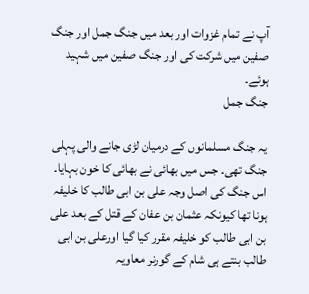آپ نے تمام غزوات اور بعد میں جنگ جمل اور جنگ صفین میں شرکت کی اور جنگ صفین میں شہید ہوئے۔
جنگ جمل

یہ جنگ مسلمانوں کے درمیان لڑی جانے والی پہلی جنگ تھی۔ جس میں بھائی نے بھائی کا خون بہایا۔ اس جنگ کی اصل وجہ علی بن ابی طالب کا خلیفہ ہونا تھا کیونکہ عثمان بن عفان کے قتل کے بعد علی بن ابی طالب کو خلیفہ مقرر کیا گیا اورعلی بن ابی طالب بنتے ہی شام کے گورنر معاویہ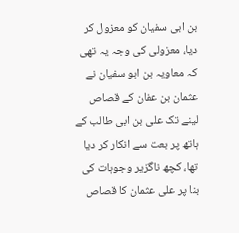بن ابی سفیان کو معزول کر دیا، معزولی کی وجہ یہ تھی کہ معاویہ بن ابو سفیان نے عثمان بن عفان کے قصاص لینے تک علی بن ابی طالب کے ہاتھ پر بعت سے انکار کر دیا تھا، کچھ ناگزیر وجوہات کی بنا پر علی عثمان کا قصاص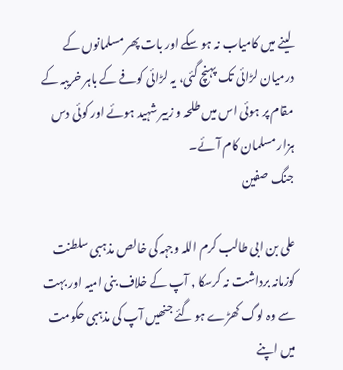لینے میں کامیاب نہ ہو سکے اور بات پھر مسلمانوں کے درمیان لڑائی تک پہنچ گئی، یہ لڑائی کوفے کے باہر خریبہ کے مقام پر ہوئی اس میں طلحہ و زبیر شہید ہوئے اور کوئی دس ہزار مسلمان کام آئے۔
جنگ صفین

علی بن ابی طالب کرم اللہ وجہہ کی خالص مذہبی سلطنت کوزمانہ برداشت نہ کرسکا , آپ کے خلاف بنی امیہ اور بہت سے وہ لوگ کھڑے ہو گئے جنھیں آپ کی مذہبی حکومت میں اپنے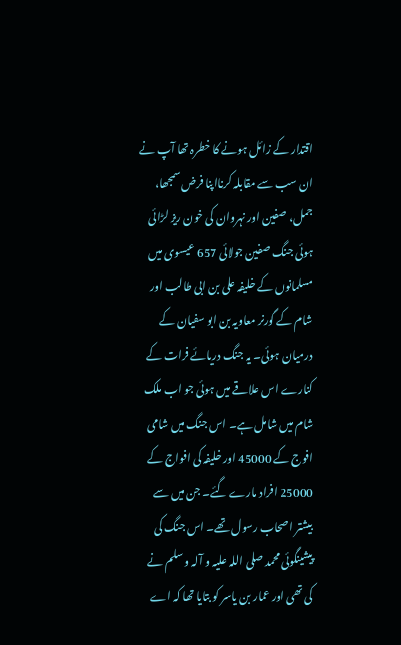اقتدار کے زائل ہونے کا خطرہ تھا آپ نے ان سب سے مقابلہ کرنااپنا فرض سمجھا، جمل، صفین اور نہروان کی خون ریز لڑائی ہوئی جنگ صفین جولائی 657 عیسوی میں مسلمانوں کے خلیفہ علی بن ابی طالب اور شام کے گورنر معاویہ بن ابو سفیان کے درمیان ہوئی۔ یہ جنگ دریائے فرات کے کنارے اس علاقے میں ہوئی جو اب ملک شام میں شامل ہے۔ اس جنگ میں شامی افوج کے 45000 اور خلیفہ کی افواج کے 25000 افراد مارے گئے۔ جن میں سے بیشتر اصحاب رسول تھے۔ اس جنگ کی پیشینگوئی محمد صلی اللہ علیہ و آلہ و سلم نے کی تھی اور عمار بن یاسر کو بتایا تھا کہ اے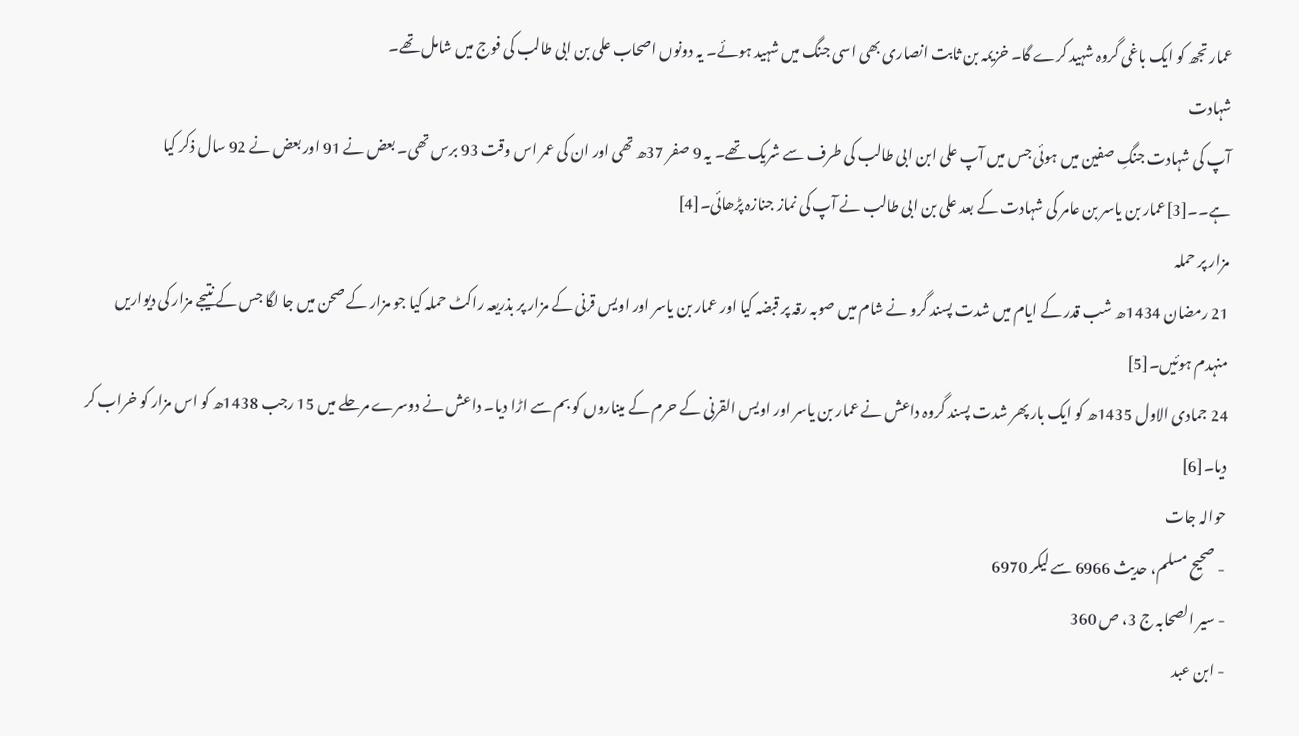عمار تجھ کو ایک باغی گروہ شہید کرے گا۔ خزیمہ بن ثابت انصاری بھی اسی جنگ میں شہید ہوئے۔ یہ دونوں اصحاب علی بن ابی طالب کی فوج میں شامل تھے۔
شہادت
آپ کی شہادت جنگِ صفین میں ہوئی جس میں آپ علی ابن ابی طالب کی طرف سے شریک تھے۔ یہ 9 صفر 37ھ تھی اور ان کی عمر اس وقت 93 برس تھی۔ بعض نے 91 اور بعض نے 92 سال ذکر کیا ہے۔۔[3]عمار بن یاسر بن عامر کی شہادت کے بعد علی بن ابی طالب نے آپ کی نماز جنازہ پڑھائی۔[4]
مزار پر حملہ
21 رمضان 1434ھ شب قدر کے ایام میں شدت پسند گرو نے شام میں صوبہ رقہ پر قبضہ کیا اور عمار بن یاسر اور اویس قرنی کے مزار پر بذریعہ راکٹ حملہ کیا جو مزار کے صحن میں جا لگا جس کے نتیجے مزار کی دیواریں منہدم ہوئیں۔[5]
24 جمادی الاول 1435ھ کو ایک بار پھر شدت پسند گروہ داعش نے عمار بن یاسر اور اویس القرنی کے حرم کے میناروں کو بم سے اڑا دیا۔ داعش نے دوسرے مرحلے میں 15 رجب 1438ھ کو اس مزار کو خراب کر دیا۔[6]
حوالہ جات
- صحیح مسلم، حدیث 6966 سے لیکر 6970
- سیر الصحابہ ج 3، ص 360
- ابن عبد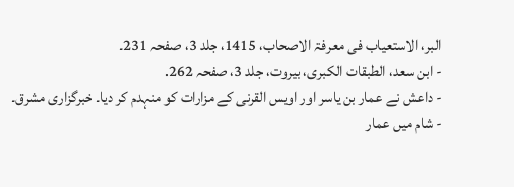البر، الاستعیاب فی معرفۃ الاصحاب، 1415، جلد 3، صفحہ 231۔
- ابن سعد، الطبقات الکبری، بیروت، جلد 3، صفحہ 262.
- داعش نے عمار بن یاسر اور اویس القرنی کے مزارات کو منہدم کر دیا۔ خبرگزاری مشرق۔
- شام میں عمار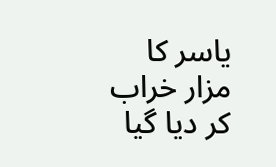یاسر کا مزار خراب کر دیا گیا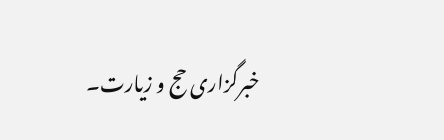خبرگزاری حج و زیارت۔